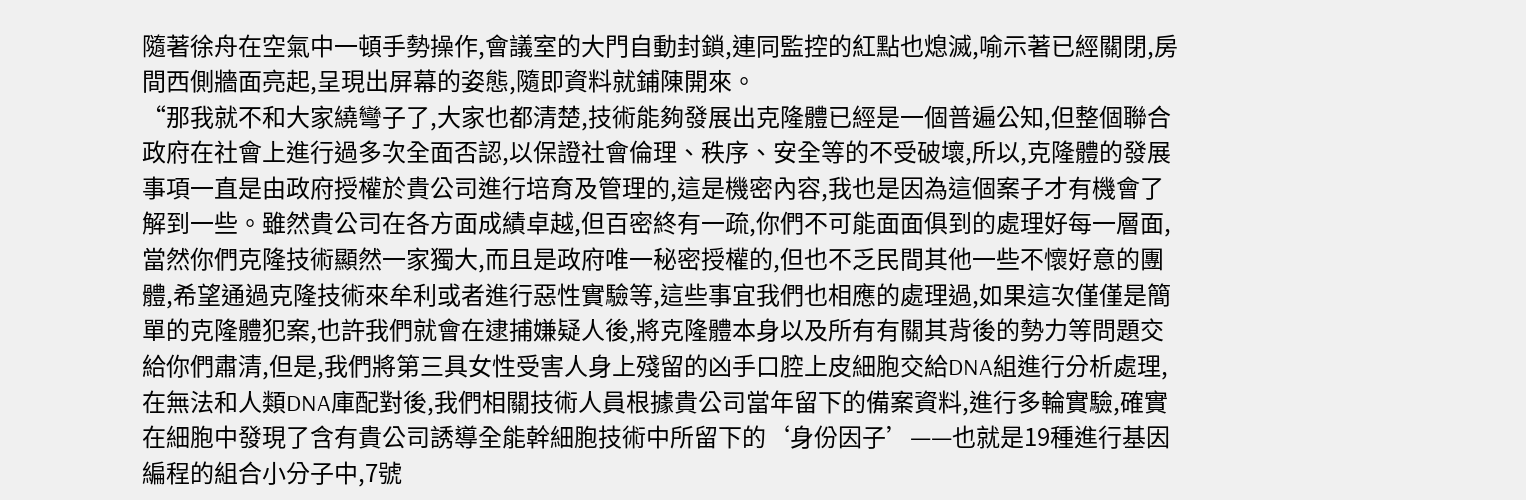隨著徐舟在空氣中一頓手勢操作,會議室的大門自動封鎖,連同監控的紅點也熄滅,喻示著已經關閉,房間西側牆面亮起,呈現出屏幕的姿態,隨即資料就鋪陳開來。
“那我就不和大家繞彎子了,大家也都清楚,技術能夠發展出克隆體已經是一個普遍公知,但整個聯合政府在社會上進行過多次全面否認,以保證社會倫理、秩序、安全等的不受破壞,所以,克隆體的發展事項一直是由政府授權於貴公司進行培育及管理的,這是機密內容,我也是因為這個案子才有機會了解到一些。雖然貴公司在各方面成績卓越,但百密終有一疏,你們不可能面面俱到的處理好每一層面,當然你們克隆技術顯然一家獨大,而且是政府唯一秘密授權的,但也不乏民間其他一些不懷好意的團體,希望通過克隆技術來牟利或者進行惡性實驗等,這些事宜我們也相應的處理過,如果這次僅僅是簡單的克隆體犯案,也許我們就會在逮捕嫌疑人後,將克隆體本身以及所有有關其背後的勢力等問題交給你們肅清,但是,我們將第三具女性受害人身上殘留的凶手口腔上皮細胞交給DNA組進行分析處理,在無法和人類DNA庫配對後,我們相關技術人員根據貴公司當年留下的備案資料,進行多輪實驗,確實在細胞中發現了含有貴公司誘導全能幹細胞技術中所留下的‘身份因子’——也就是19種進行基因編程的組合小分子中,7號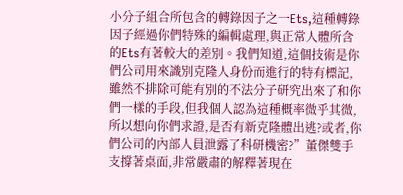小分子組合所包含的轉錄因子之一Ets,這種轉錄因子經過你們特殊的編輯處理,與正常人體所含的Ets有著較大的差別。我們知道,這個技術是你們公司用來識別克隆人身份而進行的特有標記,雖然不排除可能有別的不法分子研究出來了和你們一樣的手段,但我個人認為這種概率微乎其微,所以想向你們求證,是否有新克隆體出逃?或者,你們公司的內部人員泄露了科研機密?”董傑雙手支撐著桌面,非常嚴肅的解釋著現在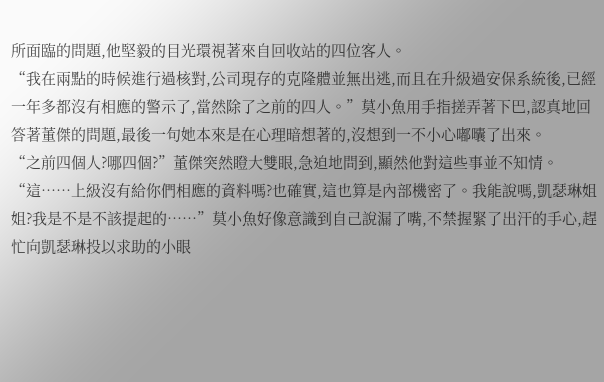所面臨的問題,他堅毅的目光環視著來自回收站的四位客人。
“我在兩點的時候進行過核對,公司現存的克隆體並無出逃,而且在升級過安保系統後,已經一年多都沒有相應的警示了,當然除了之前的四人。”莫小魚用手指搓弄著下巴,認真地回答著董傑的問題,最後一句她本來是在心理暗想著的,沒想到一不小心嘟囔了出來。
“之前四個人?哪四個?”董傑突然瞪大雙眼,急迫地問到,顯然他對這些事並不知情。
“這……上級沒有給你們相應的資料嗎?也確實,這也算是內部機密了。我能說嗎,凱瑟琳姐姐?我是不是不該提起的……”莫小魚好像意識到自己說漏了嘴,不禁握緊了出汗的手心,趕忙向凱瑟琳投以求助的小眼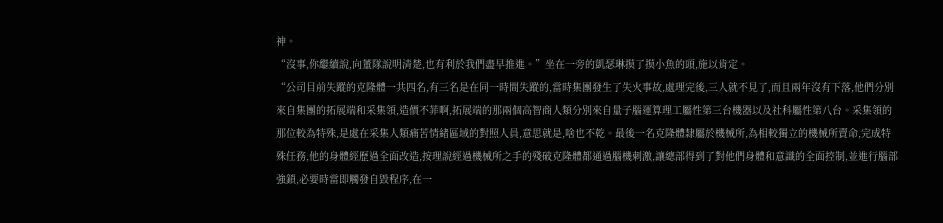神。
“沒事,你繼續說,向董隊說明清楚,也有利於我們盡早推進。”坐在一旁的凱瑟琳摸了摸小魚的頭,施以肯定。
“公司目前失蹤的克隆體一共四名,有三名是在同一時間失蹤的,當時集團發生了失火事故,處理完後,三人就不見了,而且兩年沒有下落,他們分別來自集團的拓展端和采集領,造價不菲啊,拓展端的那兩個高智商人類分別來自量子腦運算理工屬性第三台機器以及社科屬性第八台。采集領的那位較為特殊,是處在采集人類痛苦情緒區域的對照人員,意思就是,啥也不乾。最後一名克隆體隸屬於機械所,為相較獨立的機械所賣命,完成特殊任務,他的身體經歷過全面改造,按理說經過機械所之手的殘破克隆體都通過腦機刺激,讓總部得到了對他們身體和意識的全面控制,並進行腦部強鎖,必要時當即觸發自毀程序,在一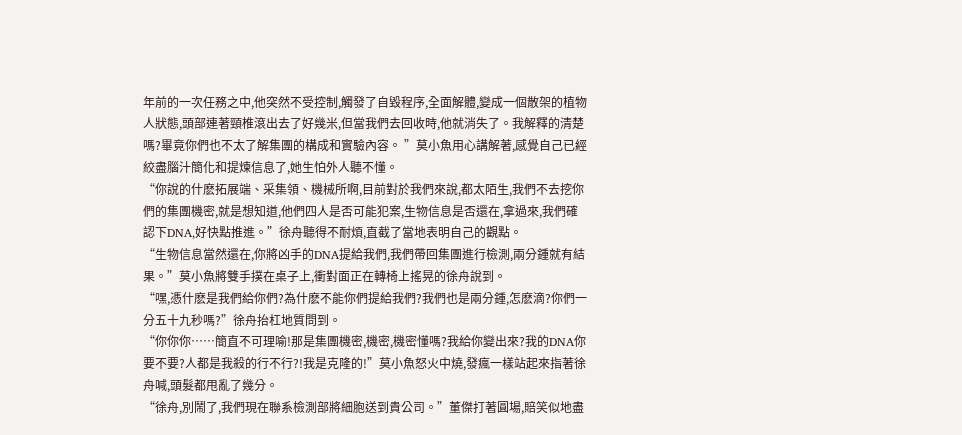年前的一次任務之中,他突然不受控制,觸發了自毀程序,全面解體,變成一個散架的植物人狀態,頭部連著頸椎滾出去了好幾米,但當我們去回收時,他就消失了。我解釋的清楚嗎?畢竟你們也不太了解集團的構成和實驗內容。 ”莫小魚用心講解著,感覺自己已經絞盡腦汁簡化和提煉信息了,她生怕外人聽不懂。
“你說的什麽拓展端、采集領、機械所啊,目前對於我們來說,都太陌生,我們不去挖你們的集團機密,就是想知道,他們四人是否可能犯案,生物信息是否還在,拿過來,我們確認下DNA,好快點推進。”徐舟聽得不耐煩,直截了當地表明自己的觀點。
“生物信息當然還在,你將凶手的DNA提給我們,我們帶回集團進行檢測,兩分鍾就有結果。”莫小魚將雙手撲在桌子上,衝對面正在轉椅上搖晃的徐舟說到。
“嘿,憑什麽是我們給你們?為什麽不能你們提給我們?我們也是兩分鍾,怎麽滴?你們一分五十九秒嗎?”徐舟抬杠地質問到。
“你你你……簡直不可理喻!那是集團機密,機密,機密懂嗎?我給你變出來?我的DNA你要不要?人都是我殺的行不行?!我是克隆的!”莫小魚怒火中燒,發瘋一樣站起來指著徐舟喊,頭髮都甩亂了幾分。
“徐舟,別鬧了,我們現在聯系檢測部將細胞送到貴公司。”董傑打著圓場,賠笑似地盡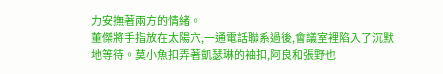力安撫著兩方的情緒。
董傑將手指放在太陽穴,一通電話聯系過後,會議室裡陷入了沉默地等待。莫小魚扣弄著凱瑟琳的袖扣,阿良和張野也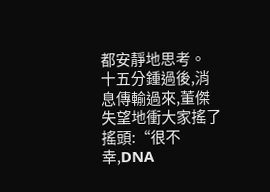都安靜地思考。
十五分鍾過後,消息傳輸過來,董傑失望地衝大家搖了搖頭:“很不幸,DNA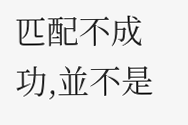匹配不成功,並不是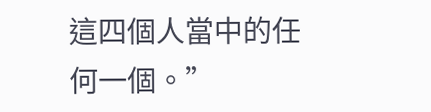這四個人當中的任何一個。”